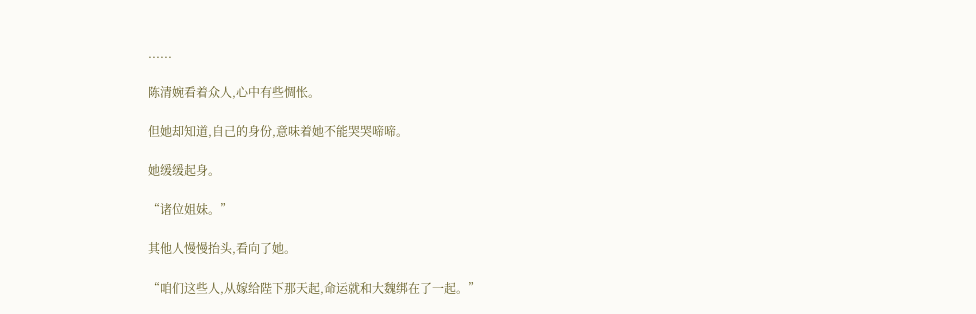......

陈清婉看着众人,心中有些惆怅。

但她却知道,自己的身份,意味着她不能哭哭啼啼。

她缓缓起身。

“诸位姐妹。”

其他人慢慢抬头,看向了她。

“咱们这些人,从嫁给陛下那天起,命运就和大魏绑在了一起。”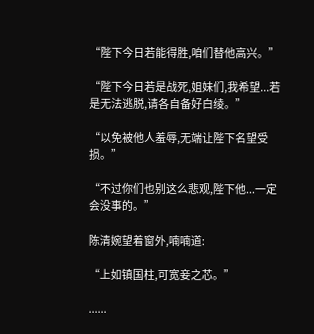“陛下今日若能得胜,咱们替他高兴。”

“陛下今日若是战死,姐妹们,我希望...若是无法逃脱,请各自备好白绫。”

“以免被他人羞辱,无端让陛下名望受损。”

“不过你们也别这么悲观,陛下他...一定会没事的。”

陈清婉望着窗外,喃喃道:

“上如镇国柱,可宽妾之芯。”

......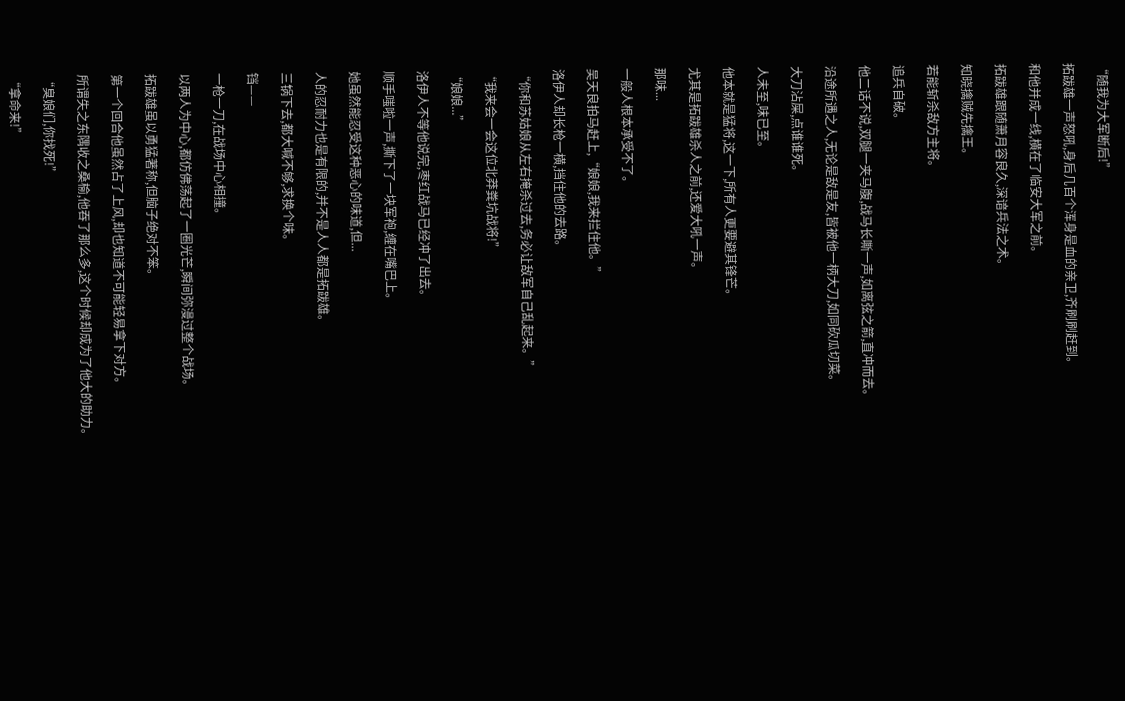“随我为大军断后!”

拓跋雄一声怒吼,身后几百个浑身是血的亲卫,齐刷刷赶到。

和他并成一线,横在了临安大军之前。

拓跋雄跟随萧月容良久,深谙兵法之术。

知晓擒贼先擒王。

若能斩杀敌方主将。

追兵自破。

他二话不说,双腿一夹马腹,战马长嘶一声,如离弦之箭,直冲而去。

沿途所遇之人,无论是敌是友,皆被他一柄大刀,如同砍瓜切菜。

大刀沾屎,点谁谁死。

人未至,味已至。

他本就是猛将,这一下,所有人更要避其锋芒。

尤其是拓跋雄杀人之前,还爱大吼一声。

那味...

一般人根本承受不了。

吴天良拍马赶上,“娘娘,我来拦住他。”

洛伊人却长枪一横,挡住他的去路。

“你和苏姑娘从左右掩杀过去,务必让敌军自己乱起来。”

“我来会一会这位北莽粪坑战将!”

“娘娘...”

洛伊人不等他说完,枣红战马已经冲了出去。

顺手嗤啦一声,撕下了一块军袍,缠在嘴巴上。

她虽然能忍受这种恶心的味道,但...

人的忍耐力也是有限的,并不是人人都是拓跋雄。

三锅下去,都大喊不够,求换个味。

铛——

一枪一刀,在战场中心相撞。

以两人为中心,都仿佛荡起了一圈光芒,瞬间弥漫过整个战场。

拓跋雄虽以勇猛著称,但脑子绝对不笨。

第一个回合他虽然占了上风,却也知道不可能轻易拿下对方。

所谓失之东隅收之桑榆,他吞了那么多,这个时候却成为了他大的助力。

“臭娘们,你找死!”

“拿命来!”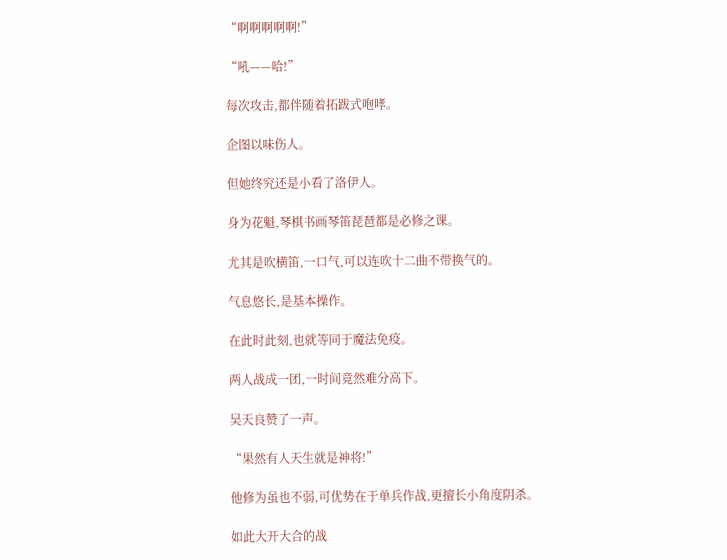“啊啊啊啊啊!”

“吼——哈!”

每次攻击,都伴随着拓跋式咆哮。

企图以味伤人。

但她终究还是小看了洛伊人。

身为花魁,琴棋书画琴笛琵琶都是必修之课。

尤其是吹横笛,一口气,可以连吹十二曲不带换气的。

气息悠长,是基本操作。

在此时此刻,也就等同于魔法免疫。

两人战成一团,一时间竟然难分高下。

吴天良赞了一声。

“果然有人天生就是神将!”

他修为虽也不弱,可优势在于单兵作战,更擅长小角度阴杀。

如此大开大合的战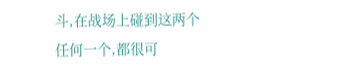斗,在战场上碰到这两个任何一个,都很可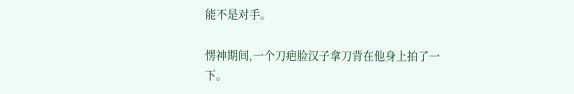能不是对手。

愣神期间,一个刀疤脸汉子拿刀背在他身上拍了一下。